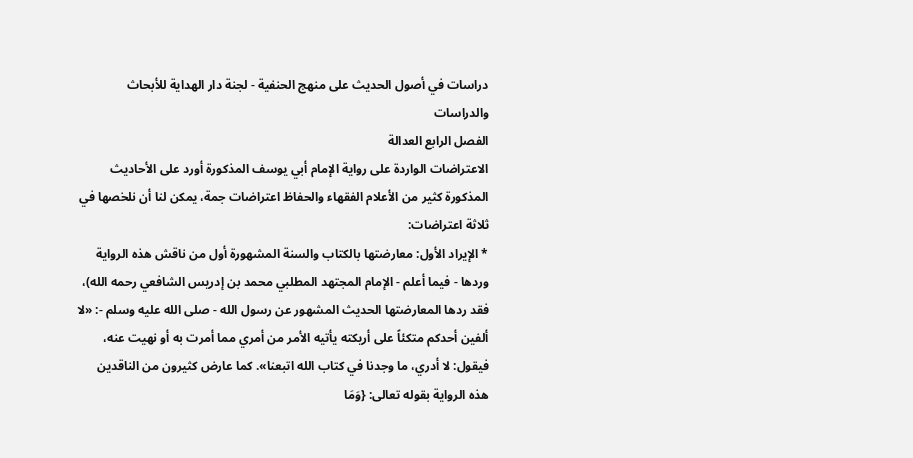دراسات في أصول الحديث على منهج الحنفية - لجنة دار الهداية للأبحاث والدراسات
الفصل الرابع العدالة
الاعتراضات الواردة على رواية الإمام أبي يوسف المذكورة أورد على الأحاديث المذكورة كثير من الأعلام الفقهاء والحفاظ اعتراضات جمة، يمكن لنا أن نلخصها في ثلاثة اعتراضات:
* الإيراد الأول: معارضتها بالكتاب والسنة المشهورة أول من ناقش هذه الرواية وردها - فيما أعلم - الإمام المجتهد المطلبي محمد بن إدريس الشافعي رحمه الله)، فقد ردها المعارضتها الحديث المشهور عن رسول الله - صلى الله عليه وسلم -: «لا ألفين أحدكم متكئاً على أريكته يأتيه الأمر من أمري مما أمرت به أو نهيت عنه، فيقول: لا أدري، ما وجدنا في كتاب الله اتبعنا». كما عارض كثيرون من الناقدين هذه الرواية بقوله تعالى: {وَمَا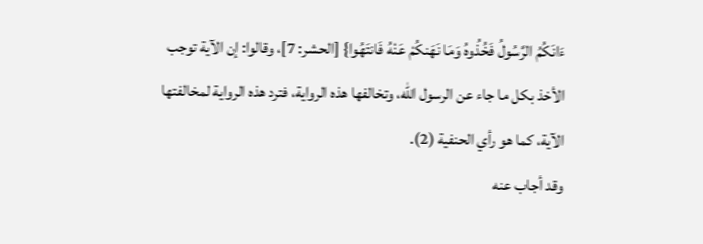ءَانَكُمُ الرَّسُولُ فَخُذُوهُ وَمَا نَهَنكُمْ عَنْهُ فَانتَهُوا} [الحشر: 7]، وقالوا: إن الآية توجب الأخذ بكل ما جاء عن الرسول الله، وتخالفها هذه الرواية، فترد هذه الرواية لمخالفتها الآية، كما هو رأي الحنفية (2).
وقد أجاب عنه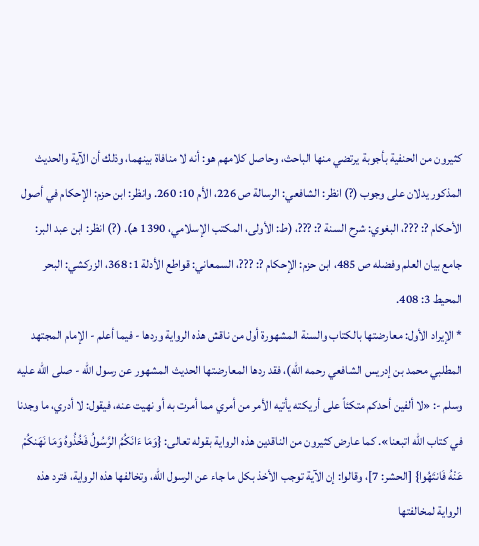كثيرون من الحنفية بأجوبة يرتضي منها الباحث، وحاصل كلامهم هو: أنه لا منافاة بينهما، وذلك أن الآية والحديث المذكور يدلان على وجوب (?) انظر: الشافعي: الرسالة ص 226، الأم 10: 260. وانظر: ابن حزم: الإحكام في أصول الأحكام ?: ???، البغوي: شرح السنة ?: ???، (ط: الأولى، المكتب الإسلامي، 1390 هـ). (?) انظر: ابن عبد البر: جامع بيان العلم وفضله ص 485، ابن حزم: الإحكام ?: ???، السمعاني: قواطع الأدلة 1: 368، الزركشي: البحر المحيط 3: 408.
* الإيراد الأول: معارضتها بالكتاب والسنة المشهورة أول من ناقش هذه الرواية وردها - فيما أعلم - الإمام المجتهد المطلبي محمد بن إدريس الشافعي رحمه الله)، فقد ردها المعارضتها الحديث المشهور عن رسول الله - صلى الله عليه وسلم -: «لا ألفين أحدكم متكئاً على أريكته يأتيه الأمر من أمري مما أمرت به أو نهيت عنه، فيقول: لا أدري، ما وجدنا في كتاب الله اتبعنا». كما عارض كثيرون من الناقدين هذه الرواية بقوله تعالى: {وَمَا ءَانَكُمُ الرَّسُولُ فَخُذُوهُ وَمَا نَهَنكُمْ عَنْهُ فَانتَهُوا} [الحشر: 7]، وقالوا: إن الآية توجب الأخذ بكل ما جاء عن الرسول الله، وتخالفها هذه الرواية، فترد هذه الرواية لمخالفتها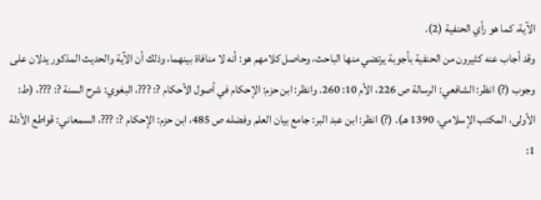الآية، كما هو رأي الحنفية (2).
وقد أجاب عنه كثيرون من الحنفية بأجوبة يرتضي منها الباحث، وحاصل كلامهم هو: أنه لا منافاة بينهما، وذلك أن الآية والحديث المذكور يدلان على وجوب (?) انظر: الشافعي: الرسالة ص 226، الأم 10: 260. وانظر: ابن حزم: الإحكام في أصول الأحكام ?: ???، البغوي: شرح السنة ?: ???، (ط: الأولى، المكتب الإسلامي، 1390 هـ). (?) انظر: ابن عبد البر: جامع بيان العلم وفضله ص 485، ابن حزم: الإحكام ?: ???، السمعاني: قواطع الأدلة 1: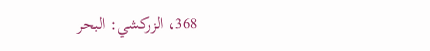368، الزركشي: البحر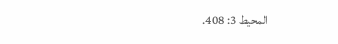المحيط 3: 408.